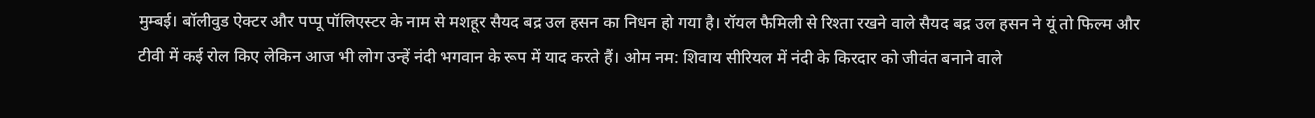मुम्बई। बॉलीवुड ऐक्टर और पप्पू पॉलिएस्टर के नाम से मशहूर सैयद बद्र उल हसन का निधन हो गया है। रॉयल फैमिली से रिश्ता रखने वाले सैयद बद्र उल हसन ने यूं तो फिल्म और टीवी में कई रोल किए लेकिन आज भी लोग उन्हें नंदी भगवान के रूप में याद करते हैं। ओम नम: शिवाय सीरियल में नंदी के किरदार को जीवंत बनाने वाले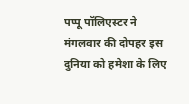पप्पू पॉलिएस्टर ने मंगलवार की दोपहर इस दुनिया को हमेशा के लिए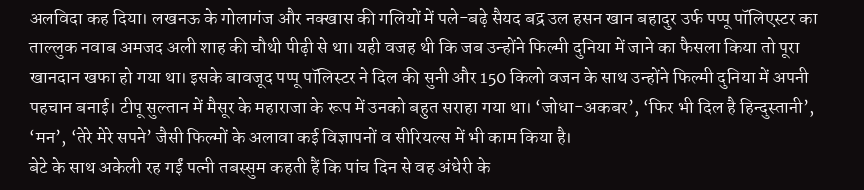अलविदा कह दिया। लखनऊ के गोलागंज और नक्खास की गलियों में पले-बढ़े सैयद बद्र उल हसन खान बहादुर उर्फ पप्पू पॉलिएस्टर का ताल्लुक नवाब अमजद अली शाह की चौथी पीढ़ी से था। यही वजह थी कि जब उन्होंने फिल्मी दुनिया में जाने का फैसला किया तो पूरा खानदान खफा हो गया था। इसके बावजूद पप्पू पॉलिस्टर ने दिल की सुनी और 150 किलो वजन के साथ उन्होंने फिल्मी दुनिया में अपनी पहचान बनाई। टीपू सुल्तान में मैसूर के महाराजा के रूप में उनको बहुत सराहा गया था। ‘जोधा-अकबर’, ‘फिर भी दिल है हिन्दुस्तानी’, ‘मन’, ‘तेरे मेरे सपने’ जैसी फिल्मों के अलावा कई विज्ञापनों व सीरियल्स में भी काम किया है।
बेटे के साथ अकेली रह गईं पत्नी तबस्सुम कहती हैं कि पांच दिन से वह अंधेरी के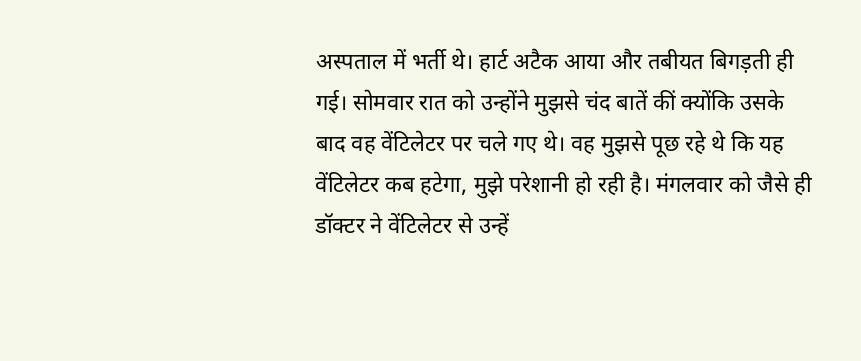अस्पताल में भर्ती थे। हार्ट अटैक आया और तबीयत बिगड़ती ही गई। सोमवार रात को उन्होंने मुझसे चंद बातें कीं क्योंकि उसके बाद वह वेंटिलेटर पर चले गए थे। वह मुझसे पूछ रहे थे कि यह वेंटिलेटर कब हटेगा, मुझे परेशानी हो रही है। मंगलवार को जैसे ही डॉक्टर ने वेंटिलेटर से उन्हें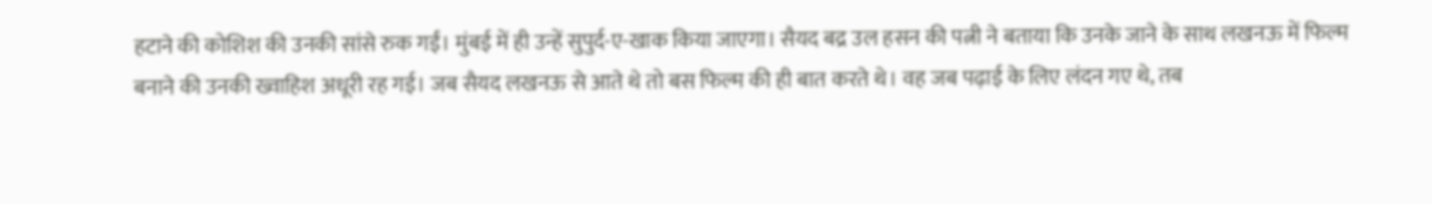हटाने की कोशिश की उनकी सांसे रुक गईं। मुंबई में ही उन्हें सुपुर्द-ए-खाक किया जाएगा। सैयद बद्र उल हसन की पत्नी ने बताया कि उनके जाने के साथ लखनऊ में फिल्म बनाने की उनकी ख्वाहिश अधूरी रह गई। जब सैयद लखनऊ से आते थे तो बस फिल्म की ही बात करते थे। वह जब पढ़ाई के लिए लंदन गए थे, तब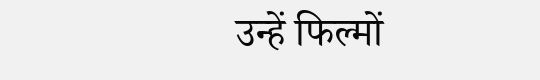उन्हें फिल्मों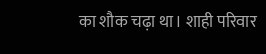का शौक चढ़ा था। शाही परिवार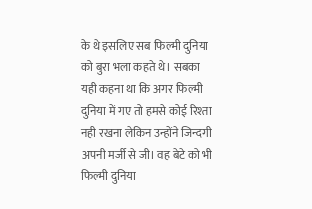के थे इसलिए सब फिल्मी दुनिया को बुरा भला कहते थे। सबका यही कहना था कि अगर फिल्मी दुनिया में गए तो हमसे कोई रिश्ता नही रखना लेकिन उन्होंने जिन्दगी अपनी मर्जी से जी। वह बेटे को भी फिल्मी दुनिया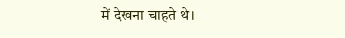में देखना चाहते थे।